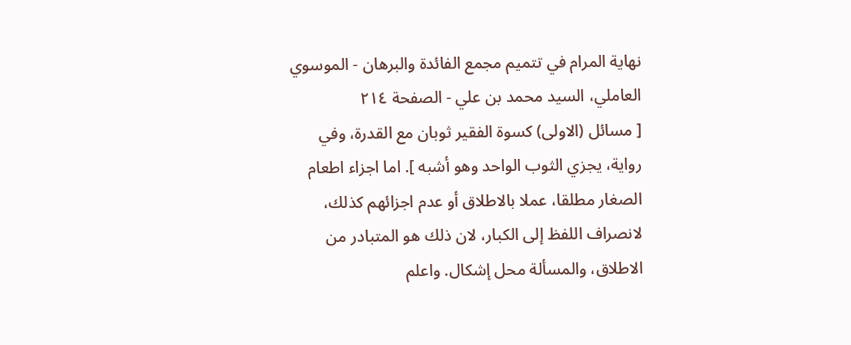نهاية المرام في تتميم مجمع الفائدة والبرهان - الموسوي العاملي، السيد محمد بن علي - الصفحة ٢١٤
[ مسائل (الاولى) كسوة الفقير ثوبان مع القدرة، وفي رواية، يجزي الثوب الواحد وهو أشبه ]. اما اجزاء اطعام الصغار مطلقا، عملا بالاطلاق أو عدم اجزائهم كذلك، لانصراف اللفظ إلى الكبار، لان ذلك هو المتبادر من الاطلاق، والمسألة محل إشكال. واعلم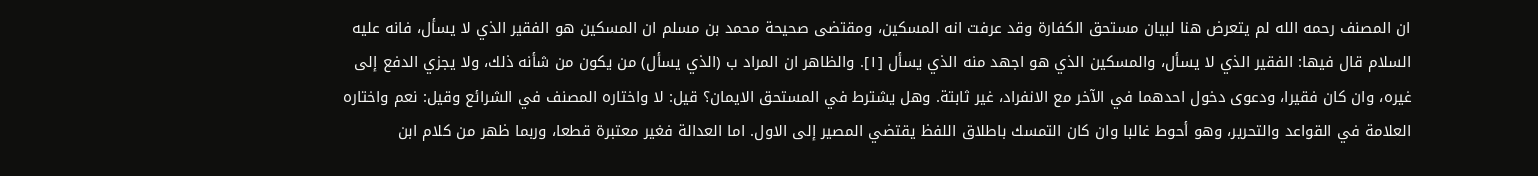ان المصنف رحمه الله لم يتعرض هنا لبيان مستحق الكفارة وقد عرفت انه المسكين، ومقتضى صحيحة محمد بن مسلم ان المسكين هو الفقير الذي لا يسأل، فانه عليه السلام قال فيها: الفقير الذي لا يسأل، والمسكين الذي هو اجهد منه الذي يسأل [١]. والظاهر ان المراد ب (الذي يسأل) من يكون من شأنه ذلك، ولا يجزي الدفع إلى غيره، وان كان فقيرا، ودعوى دخول احدهما في الآخر مع الانفراد، غير ثابتة. وهل يشترط في المستحق الايمان؟ قيل: لا واختاره المصنف في الشرائع وقيل: نعم واختاره العلامة في القواعد والتحرير، وهو أحوط غالبا وان كان التمسك باطلاق اللفظ يقتضي المصير إلى الاول. اما العدالة فغير معتبرة قطعا، وربما ظهر من كلام ابن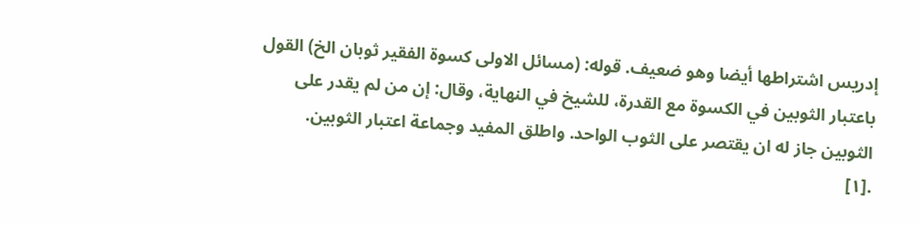إدريس اشتراطها أيضا وهو ضعيف. قوله: (مسائل الاولى كسوة الفقير ثوبان الخ) القول باعتبار الثوبين في الكسوة مع القدرة، للشيخ في النهاية، وقال: إن من لم يقدر على الثوبين جاز له ان يقتصر على الثوب الواحد. واطلق المفيد وجماعة اعتبار الثوبين.
.[١]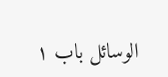الوسائل باب ١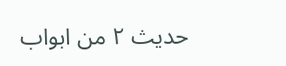حديث ٢ من ابواب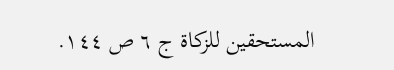المستحقين للزكاة ج ٦ ص ١٤٤.